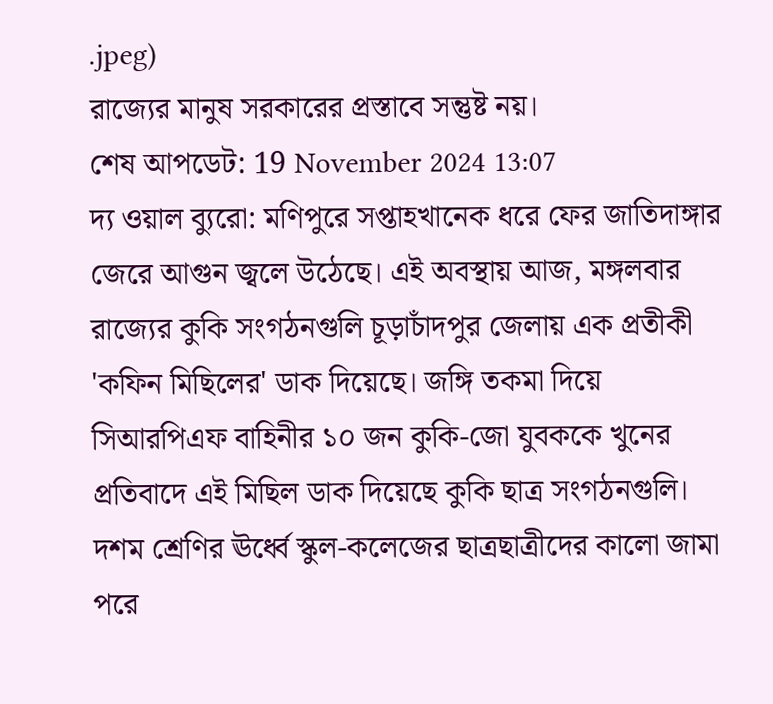.jpeg)
রাজ্যের মানুষ সরকারের প্রস্তাবে সন্তুষ্ট নয়।
শেষ আপডেট: 19 November 2024 13:07
দ্য ওয়াল ব্যুরো: মণিপুরে সপ্তাহখানেক ধরে ফের জাতিদাঙ্গার জেরে আগুন জ্বলে উঠেছে। এই অবস্থায় আজ, মঙ্গলবার রাজ্যের কুকি সংগঠনগুলি চূড়াচাঁদপুর জেলায় এক প্রতীকী 'কফিন মিছিলের' ডাক দিয়েছে। জঙ্গি তকমা দিয়ে সিআরপিএফ বাহিনীর ১০ জন কুকি-জো যুবককে খুনের প্রতিবাদে এই মিছিল ডাক দিয়েছে কুকি ছাত্র সংগঠনগুলি। দশম শ্রেণির ঊর্ধ্বে স্কুল-কলেজের ছাত্রছাত্রীদের কালো জামা পরে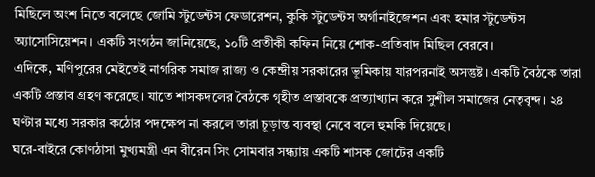মিছিলে অংশ নিতে বলেছে জোমি স্টুডেন্টস ফেডারেশন, কুকি স্টুডেন্টস অর্গানাইজেশন এবং হমার স্টুডেন্টস অ্যাসোসিয়েশন। একটি সংগঠন জানিয়েছে, ১০টি প্রতীকী কফিন নিয়ে শোক-প্রতিবাদ মিছিল বেরবে।
এদিকে, মণিপুরের মেইতেই নাগরিক সমাজ রাজ্য ও কেন্দ্রীয় সরকারের ভূমিকায় যারপরনাই অসন্তুষ্ট। একটি বৈঠকে তারা একটি প্রস্তাব গ্রহণ করেছে। যাতে শাসকদলের বৈঠকে গৃহীত প্রস্তাবকে প্রত্যাখ্যান করে সুশীল সমাজের নেতৃবৃন্দ। ২৪ ঘণ্টার মধ্যে সরকার কঠোর পদক্ষেপ না করলে তারা চূড়ান্ত ব্যবস্থা নেবে বলে হুমকি দিয়েছে।
ঘরে-বাইরে কোণঠাসা মুখ্যমন্ত্রী এন বীরেন সিং সোমবার সন্ধ্যায় একটি শাসক জোটের একটি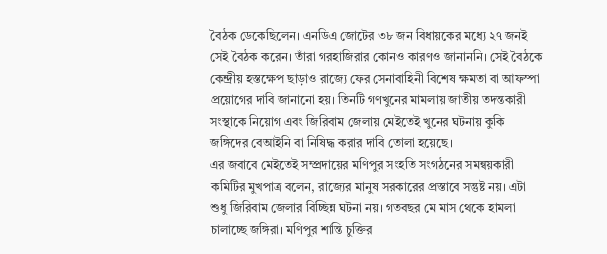বৈঠক ডেকেছিলেন। এনডিএ জোটের ৩৮ জন বিধায়কের মধ্যে ২৭ জনই সেই বৈঠক করেন। তাঁরা গরহাজিরার কোনও কারণও জানাননি। সেই বৈঠকে কেন্দ্রীয় হস্তক্ষেপ ছাড়াও রাজ্যে ফের সেনাবাহিনী বিশেষ ক্ষমতা বা আফস্পা প্রয়োগের দাবি জানানো হয়। তিনটি গণখুনের মামলায় জাতীয় তদন্তকারী সংস্থাকে নিয়োগ এবং জিরিবাম জেলায় মেইতেই খুনের ঘটনায় কুকি জঙ্গিদের বেআইনি বা নিষিদ্ধ করার দাবি তোলা হয়েছে।
এর জবাবে মেইতেই সম্প্রদায়ের মণিপুর সংহতি সংগঠনের সমন্বয়কারী কমিটির মুখপাত্র বলেন, রাজ্যের মানুষ সরকারের প্রস্তাবে সন্তুষ্ট নয়। এটা শুধু জিরিবাম জেলার বিচ্ছিন্ন ঘটনা নয়। গতবছর মে মাস থেকে হামলা চালাচ্ছে জঙ্গিরা। মণিপুর শান্তি চুক্তির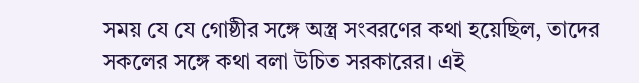সময় যে যে গোষ্ঠীর সঙ্গে অস্ত্র সংবরণের কথা হয়েছিল, তাদের সকলের সঙ্গে কথা বলা উচিত সরকারের। এই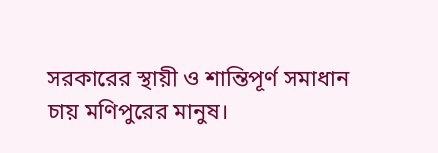সরকারের স্থায়ী ও শান্তিপূর্ণ সমাধান চায় মণিপুরের মানুষ।